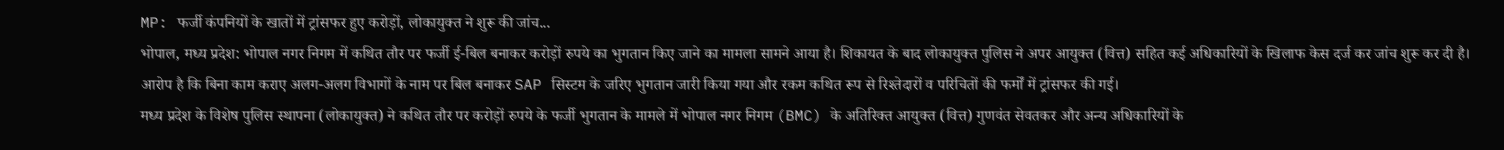MP: फर्जी कंपनियों के खातों में ट्रांसफर हुए करोड़ों, लोकायुक्त ने शुरू की जांच...
भोपाल, मध्य प्रदेश: भोपाल नगर निगम में कथित तौर पर फर्जी ई-बिल बनाकर करोड़ों रुपये का भुगतान किए जाने का मामला सामने आया है। शिकायत के बाद लोकायुक्त पुलिस ने अपर आयुक्त (वित्त) सहित कई अधिकारियों के खिलाफ केस दर्ज कर जांच शुरू कर दी है। आरोप है कि बिना काम कराए अलग-अलग विभागों के नाम पर बिल बनाकर SAP सिस्टम के जरिए भुगतान जारी किया गया और रकम कथित रूप से रिश्तेदारों व परिचितों की फर्मों में ट्रांसफर की गई।
मध्य प्रदेश के विशेष पुलिस स्थापना (लोकायुक्त) ने कथित तौर पर करोड़ों रुपये के फर्जी भुगतान के मामले में भोपाल नगर निगम (BMC) के अतिरिक्त आयुक्त (वित्त) गुणवंत सेवतकर और अन्य अधिकारियों के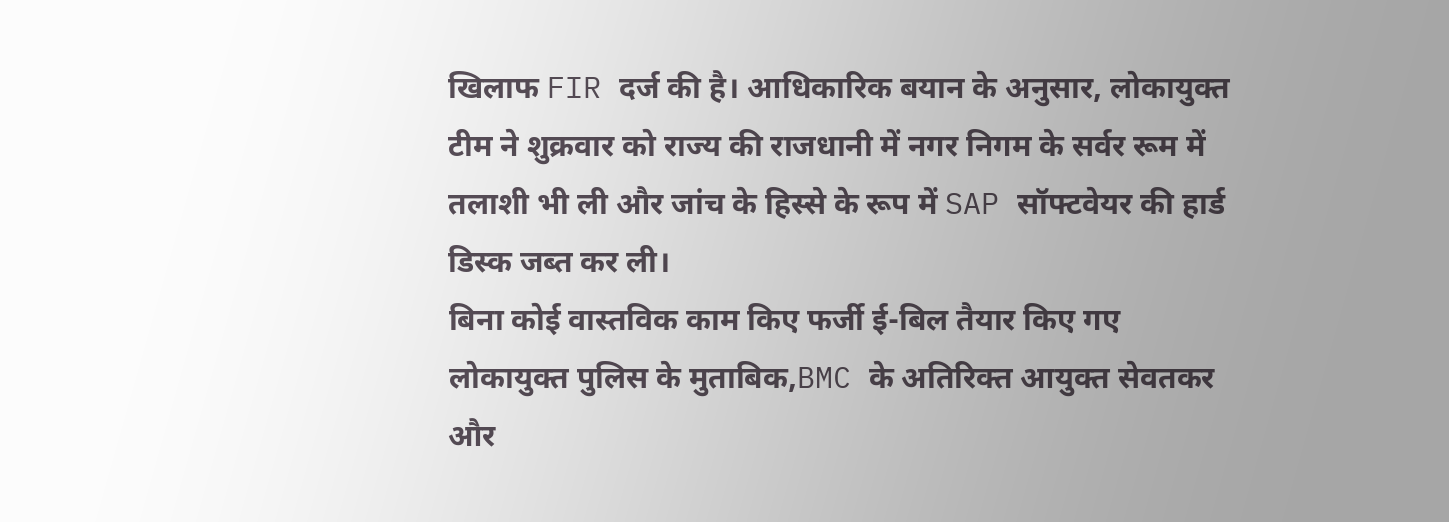खिलाफ FIR दर्ज की है। आधिकारिक बयान के अनुसार, लोकायुक्त टीम ने शुक्रवार को राज्य की राजधानी में नगर निगम के सर्वर रूम में तलाशी भी ली और जांच के हिस्से के रूप में SAP सॉफ्टवेयर की हार्ड डिस्क जब्त कर ली।
बिना कोई वास्तविक काम किए फर्जी ई-बिल तैयार किए गए
लोकायुक्त पुलिस के मुताबिक,BMC के अतिरिक्त आयुक्त सेवतकर और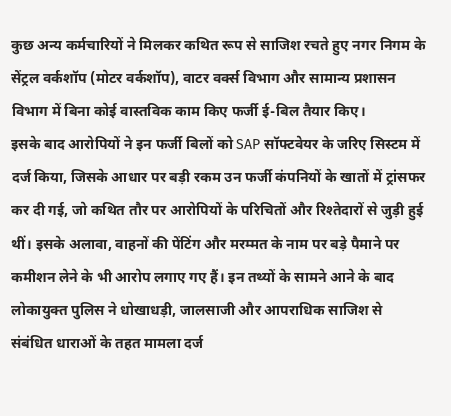कुछ अन्य कर्मचारियों ने मिलकर कथित रूप से साजिश रचते हुए नगर निगम के सेंट्रल वर्कशॉप (मोटर वर्कशॉप), वाटर वर्क्स विभाग और सामान्य प्रशासन विभाग में बिना कोई वास्तविक काम किए फर्जी ई-बिल तैयार किए।
इसके बाद आरोपियों ने इन फर्जी बिलों को SAP सॉफ्टवेयर के जरिए सिस्टम में दर्ज किया, जिसके आधार पर बड़ी रकम उन फर्जी कंपनियों के खातों में ट्रांसफर कर दी गई, जो कथित तौर पर आरोपियों के परिचितों और रिश्तेदारों से जुड़ी हुई थीं। इसके अलावा, वाहनों की पेंटिंग और मरम्मत के नाम पर बड़े पैमाने पर कमीशन लेने के भी आरोप लगाए गए हैं। इन तथ्यों के सामने आने के बाद लोकायुक्त पुलिस ने धोखाधड़ी, जालसाजी और आपराधिक साजिश से संबंधित धाराओं के तहत मामला दर्ज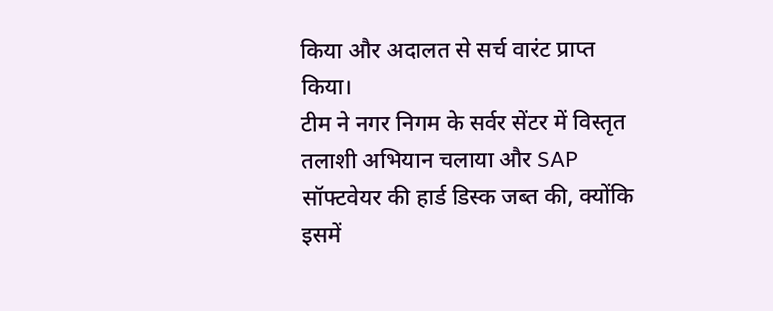किया और अदालत से सर्च वारंट प्राप्त किया।
टीम ने नगर निगम के सर्वर सेंटर में विस्तृत तलाशी अभियान चलाया और SAP सॉफ्टवेयर की हार्ड डिस्क जब्त की, क्योंकि इसमें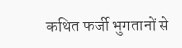कथित फर्जी भुगतानों से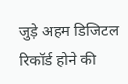जुड़े अहम डिजिटल रिकॉर्ड होने की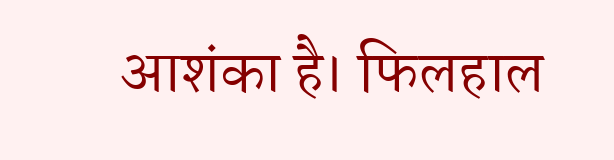आशंका है। फिलहाल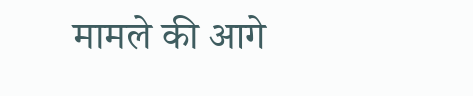मामले की आगे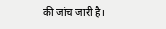की जांच जारी है।